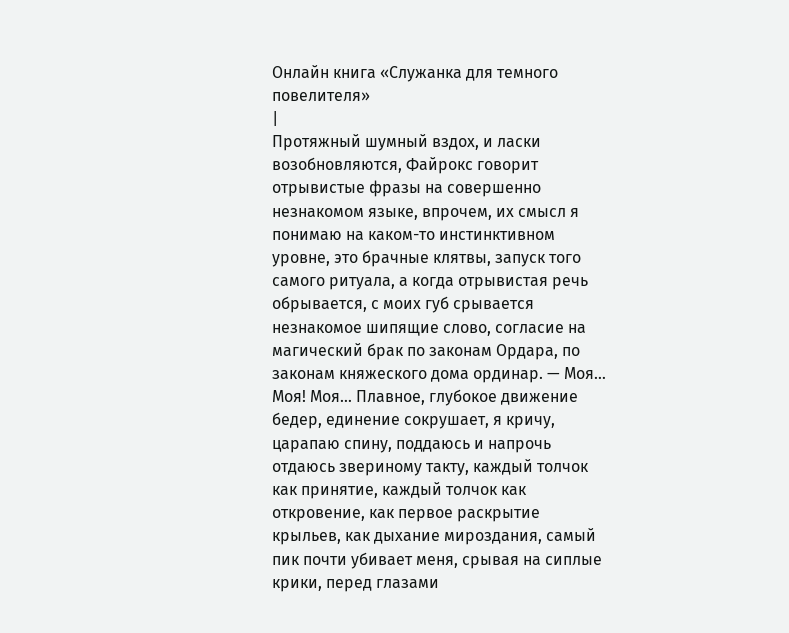Онлайн книга «Служанка для темного повелителя»
|
Протяжный шумный вздох, и ласки возобновляются, Файрокс говорит отрывистые фразы на совершенно незнакомом языке, впрочем, их смысл я понимаю на каком-то инстинктивном уровне, это брачные клятвы, запуск того самого ритуала, а когда отрывистая речь обрывается, с моих губ срывается незнакомое шипящие слово, согласие на магический брак по законам Ордара, по законам княжеского дома ординар. — Моя… Моя! Моя… Плавное, глубокое движение бедер, единение сокрушает, я кричу, царапаю спину, поддаюсь и напрочь отдаюсь звериному такту, каждый толчок как принятие, каждый толчок как откровение, как первое раскрытие крыльев, как дыхание мироздания, самый пик почти убивает меня, срывая на сиплые крики, перед глазами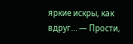яркие искры, как вдруг… — Прости,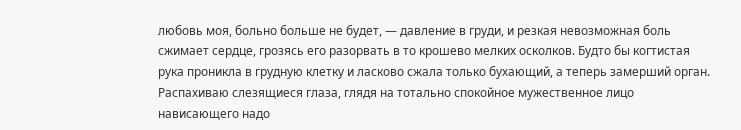любовь моя, больно больше не будет, ― давление в груди, и резкая невозможная боль сжимает сердце, грозясь его разорвать в то крошево мелких осколков. Будто бы когтистая рука проникла в грудную клетку и ласково сжала только бухающий, а теперь замерший орган. Распахиваю слезящиеся глаза, глядя на тотально спокойное мужественное лицо нависающего надо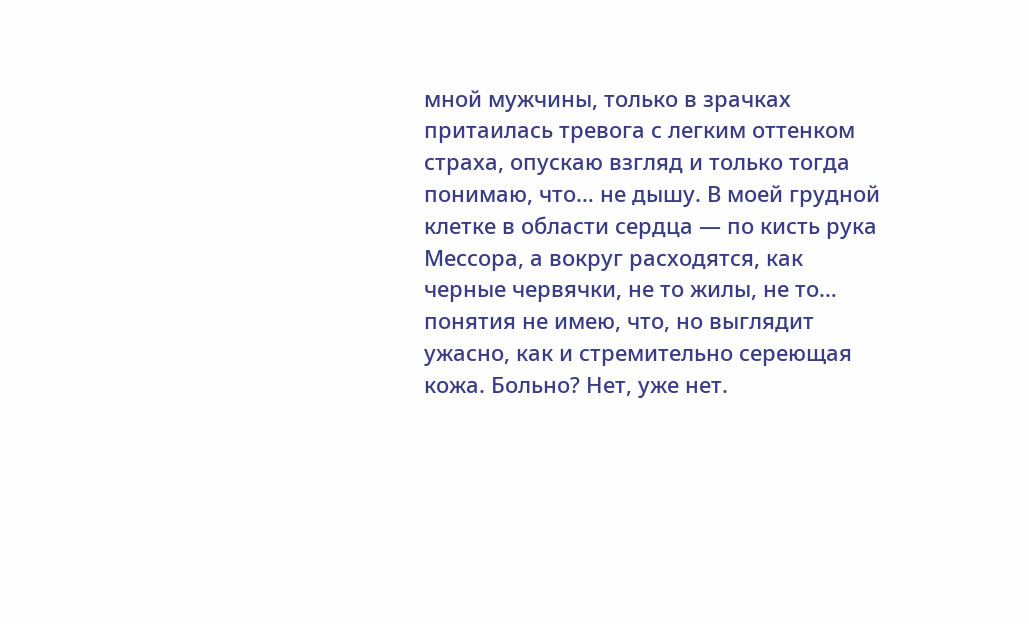мной мужчины, только в зрачках притаилась тревога с легким оттенком страха, опускаю взгляд и только тогда понимаю, что… не дышу. В моей грудной клетке в области сердца — по кисть рука Мессора, а вокруг расходятся, как черные червячки, не то жилы, не то… понятия не имею, что, но выглядит ужасно, как и стремительно сереющая кожа. Больно? Нет, уже нет.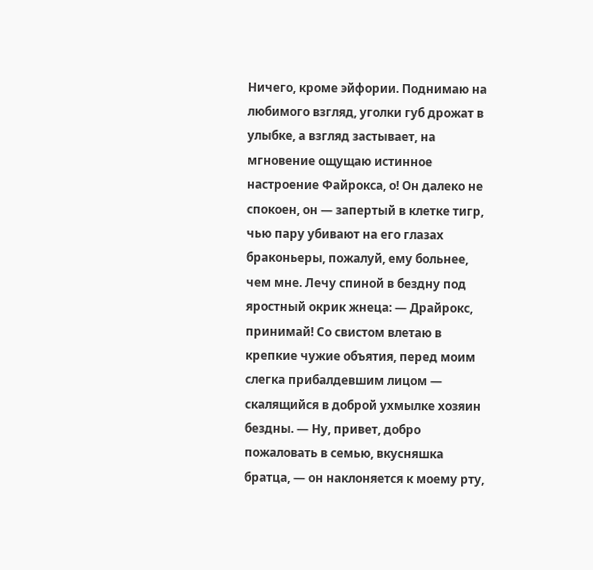Ничего, кроме эйфории. Поднимаю на любимого взгляд, уголки губ дрожат в улыбке, а взгляд застывает, на мгновение ощущаю истинное настроение Файрокса, о! Он далеко не спокоен, он — запертый в клетке тигр, чью пару убивают на его глазах браконьеры, пожалуй, ему больнее, чем мне. Лечу спиной в бездну под яростный окрик жнеца: — Драйрокс, принимай! Со свистом влетаю в крепкие чужие объятия, перед моим слегка прибалдевшим лицом — скалящийся в доброй ухмылке хозяин бездны. — Ну, привет, добро пожаловать в семью, вкусняшка братца, ― он наклоняется к моему рту,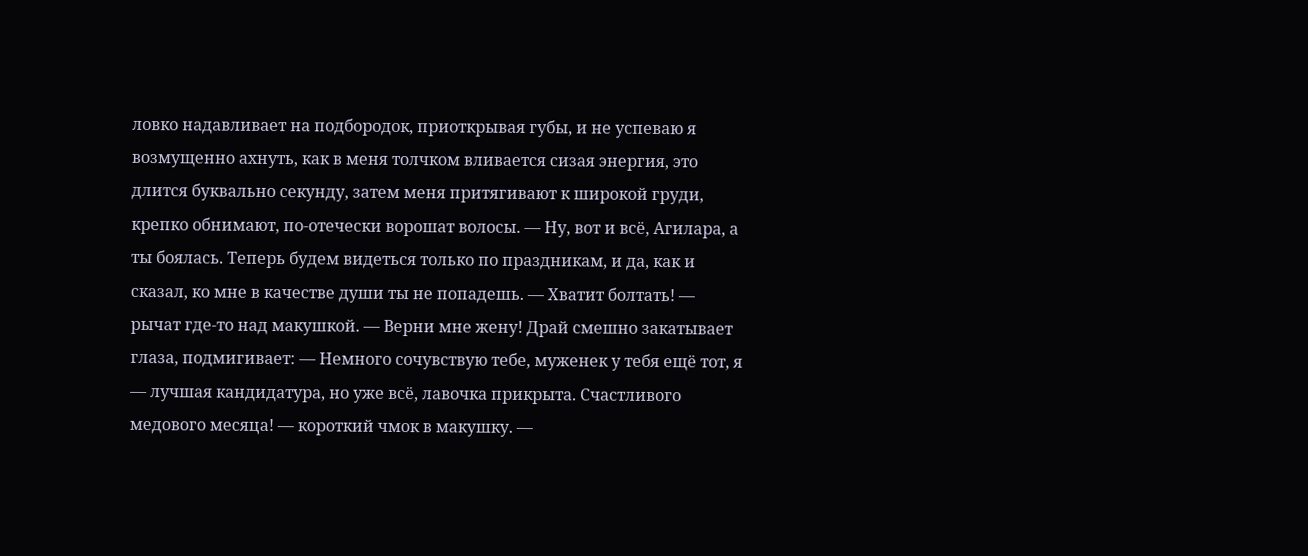ловко надавливает на подбородок, приоткрывая губы, и не успеваю я возмущенно ахнуть, как в меня толчком вливается сизая энергия, это длится буквально секунду, затем меня притягивают к широкой груди, крепко обнимают, по-отечески ворошат волосы. ― Ну, вот и всё, Агилара, а ты боялась. Теперь будем видеться только по праздникам, и да, как и сказал, ко мне в качестве души ты не попадешь. — Хватит болтать! ― рычат где-то над макушкой. ― Верни мне жену! Драй смешно закатывает глаза, подмигивает: — Немного сочувствую тебе, муженек у тебя ещё тот, я — лучшая кандидатура, но уже всё, лавочка прикрыта. Счастливого медового месяца! ― короткий чмок в макушку. —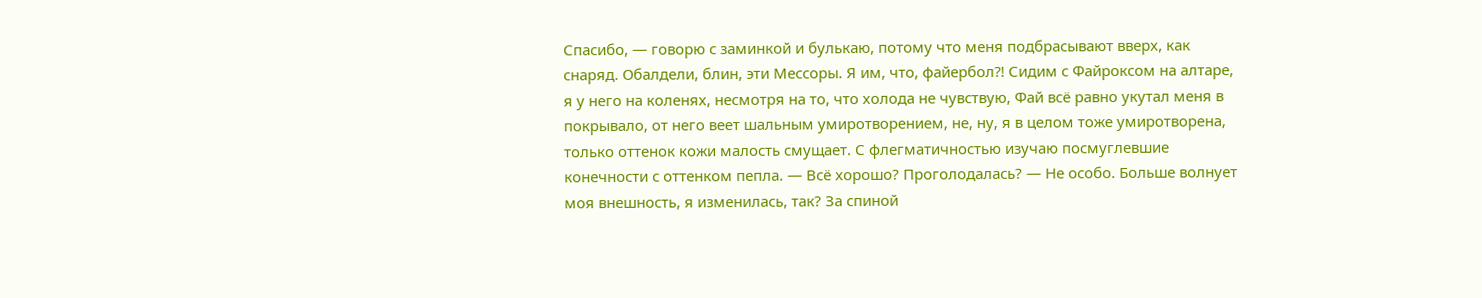Спасибо, ― говорю с заминкой и булькаю, потому что меня подбрасывают вверх, как снаряд. Обалдели, блин, эти Мессоры. Я им, что, файербол⁈ Сидим с Файроксом на алтаре, я у него на коленях, несмотря на то, что холода не чувствую, Фай всё равно укутал меня в покрывало, от него веет шальным умиротворением, не, ну, я в целом тоже умиротворена, только оттенок кожи малость смущает. С флегматичностью изучаю посмуглевшие конечности с оттенком пепла. — Всё хорошо? Проголодалась? — Не особо. Больше волнует моя внешность, я изменилась, так? За спиной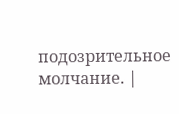подозрительное молчание. |